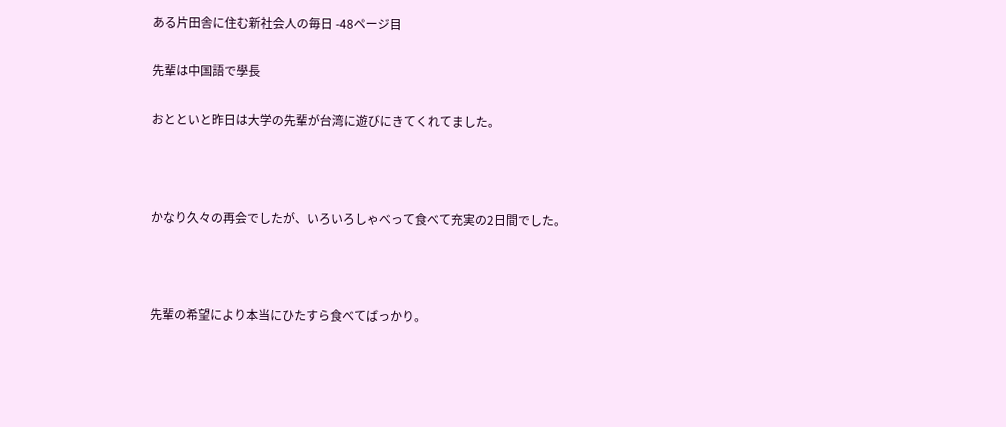ある片田舎に住む新社会人の毎日 -48ページ目

先輩は中国語で學長

おとといと昨日は大学の先輩が台湾に遊びにきてくれてました。



かなり久々の再会でしたが、いろいろしゃべって食べて充実の2日間でした。



先輩の希望により本当にひたすら食べてばっかり。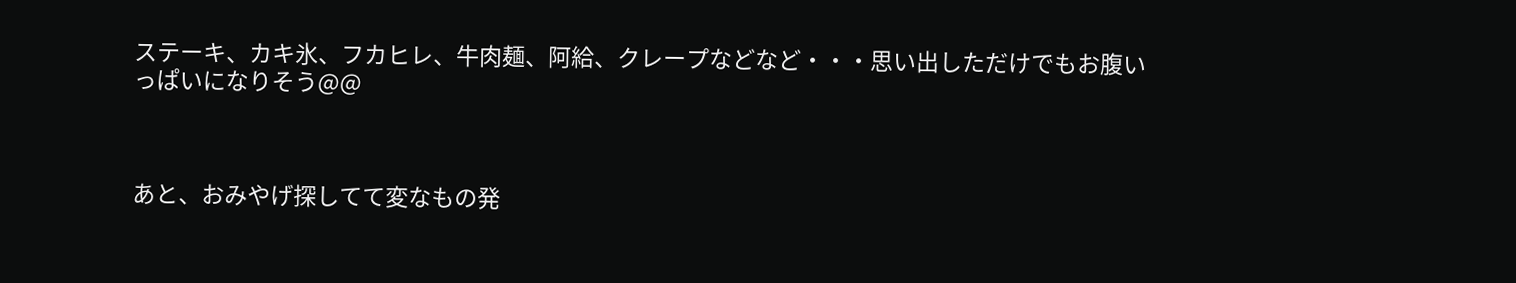ステーキ、カキ氷、フカヒレ、牛肉麺、阿給、クレープなどなど・・・思い出しただけでもお腹いっぱいになりそう@@



あと、おみやげ探してて変なもの発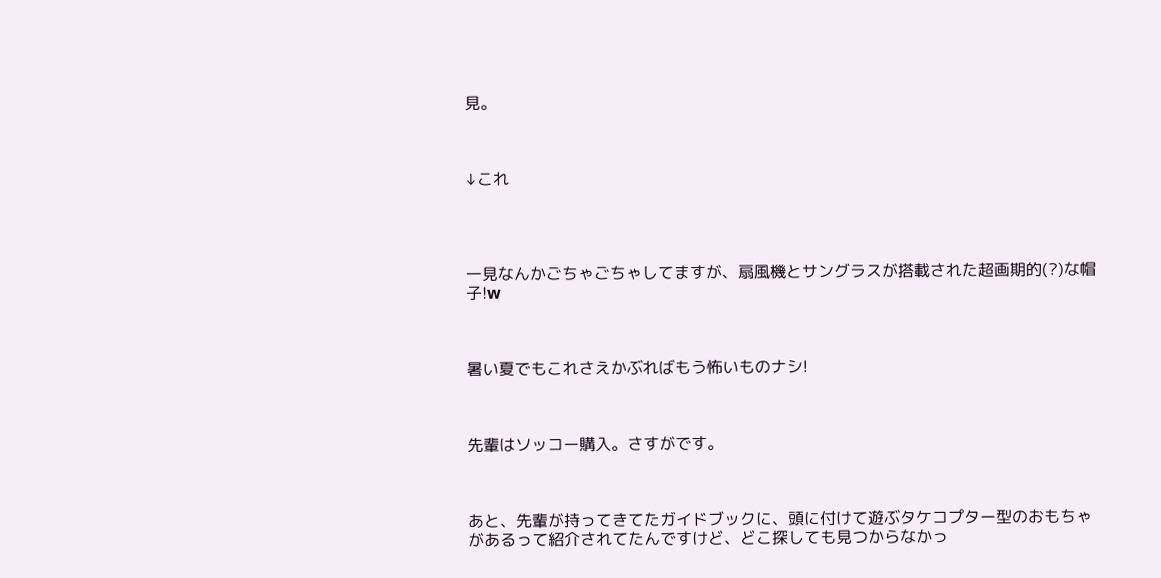見。



↓これ




一見なんかごちゃごちゃしてますが、扇風機とサングラスが搭載された超画期的(?)な帽子!w



暑い夏でもこれさえかぶればもう怖いものナシ!



先輩はソッコー購入。さすがです。



あと、先輩が持ってきてたガイドブックに、頭に付けて遊ぶタケコプター型のおもちゃがあるって紹介されてたんですけど、どこ探しても見つからなかっ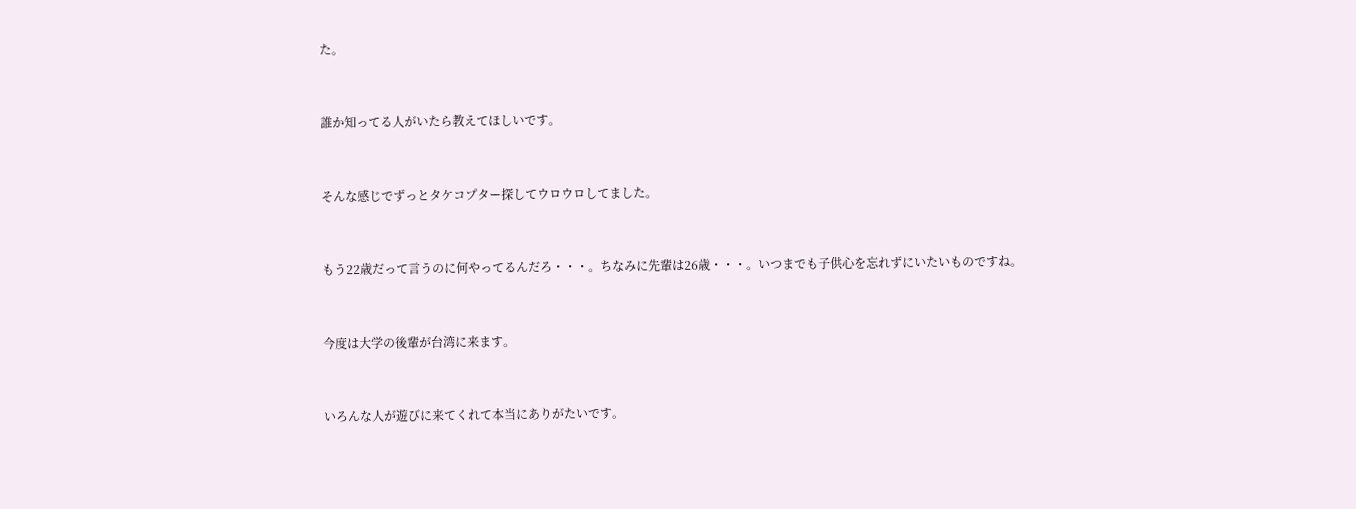た。



誰か知ってる人がいたら教えてほしいです。



そんな感じでずっとタケコプター探してウロウロしてました。



もう22歳だって言うのに何やってるんだろ・・・。ちなみに先輩は26歳・・・。いつまでも子供心を忘れずにいたいものですね。



今度は大学の後輩が台湾に来ます。



いろんな人が遊びに来てくれて本当にありがたいです。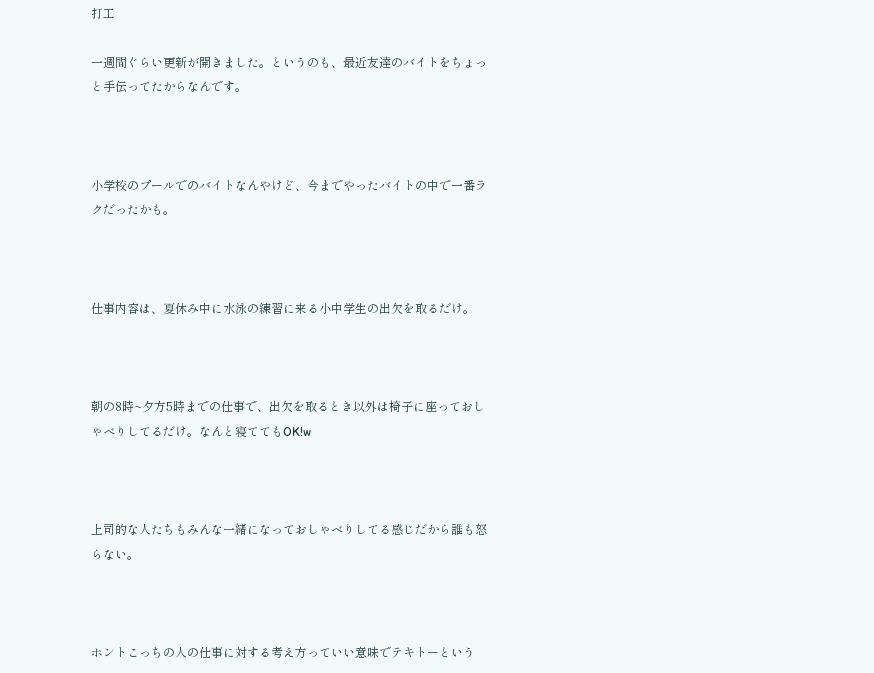打工

一週間ぐらい更新が開きました。というのも、最近友達のバイトをちょっと手伝ってたからなんです。



小学校のプールでのバイトなんやけど、今までやったバイトの中で一番ラクだったかも。



仕事内容は、夏休み中に水泳の練習に来る小中学生の出欠を取るだけ。



朝の8時~夕方5時までの仕事で、出欠を取るとき以外は椅子に座っておしゃべりしてるだけ。なんと寝ててもOK!w



上司的な人たちもみんな一緒になっておしゃべりしてる感じだから誰も怒らない。



ホントこっちの人の仕事に対する考え方っていい意味でテキトーという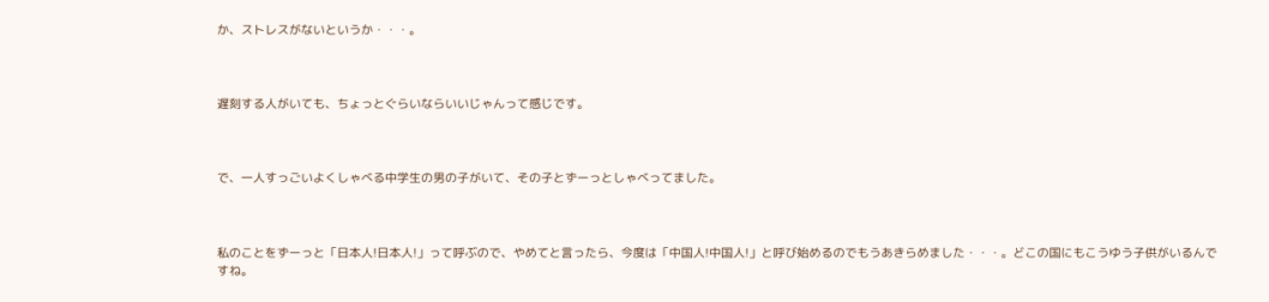か、ストレスがないというか・・・。



遅刻する人がいても、ちょっとぐらいならいいじゃんって感じです。



で、一人すっごいよくしゃべる中学生の男の子がいて、その子とずーっとしゃべってました。



私のことをずーっと「日本人!日本人!」って呼ぶので、やめてと言ったら、今度は「中国人!中国人!」と呼び始めるのでもうあきらめました・・・。どこの国にもこうゆう子供がいるんですね。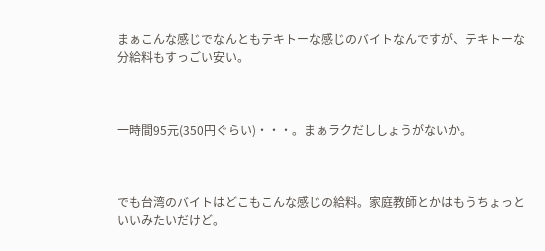まぁこんな感じでなんともテキトーな感じのバイトなんですが、テキトーな分給料もすっごい安い。



一時間95元(350円ぐらい)・・・。まぁラクだししょうがないか。



でも台湾のバイトはどこもこんな感じの給料。家庭教師とかはもうちょっといいみたいだけど。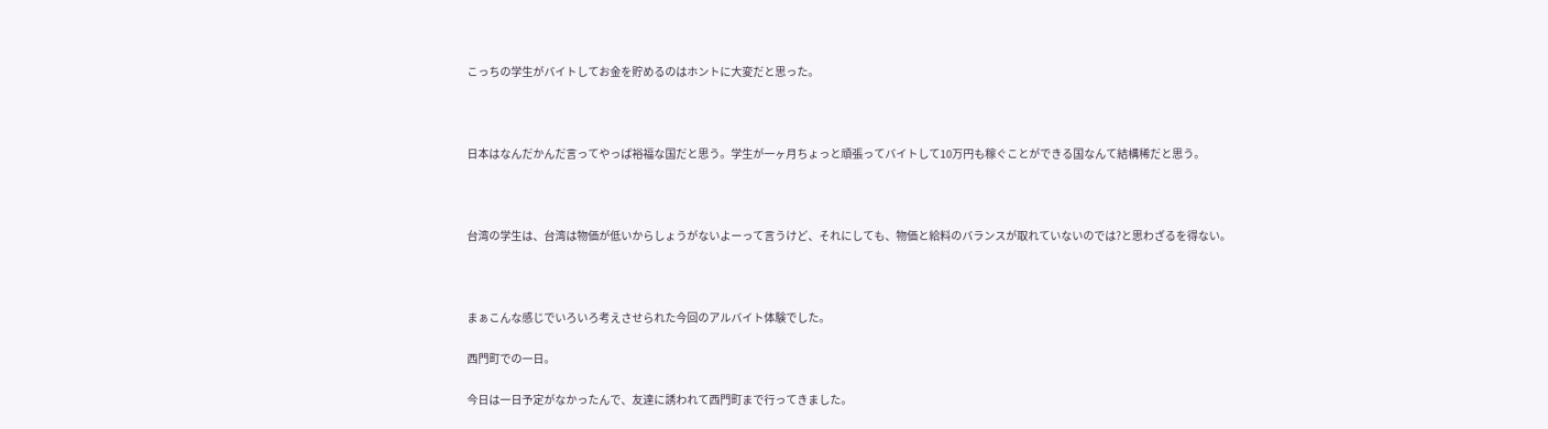こっちの学生がバイトしてお金を貯めるのはホントに大変だと思った。



日本はなんだかんだ言ってやっぱ裕福な国だと思う。学生が一ヶ月ちょっと頑張ってバイトして10万円も稼ぐことができる国なんて結構稀だと思う。



台湾の学生は、台湾は物価が低いからしょうがないよーって言うけど、それにしても、物価と給料のバランスが取れていないのでは?と思わざるを得ない。



まぁこんな感じでいろいろ考えさせられた今回のアルバイト体験でした。

西門町での一日。

今日は一日予定がなかったんで、友達に誘われて西門町まで行ってきました。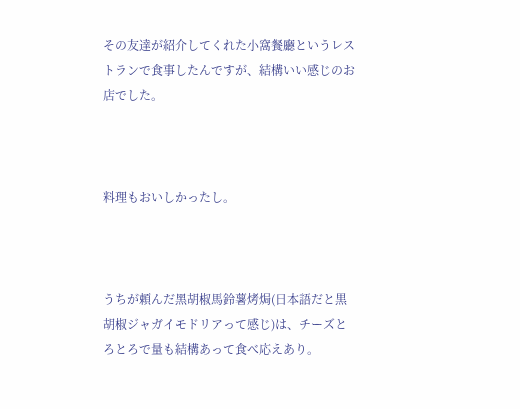その友達が紹介してくれた小窩餐廳というレストランで食事したんですが、結構いい感じのお店でした。



料理もおいしかったし。



うちが頼んだ黑胡椒馬鈴薯烤焗(日本語だと黒胡椒ジャガイモドリアって感じ)は、チーズとろとろで量も結構あって食べ応えあり。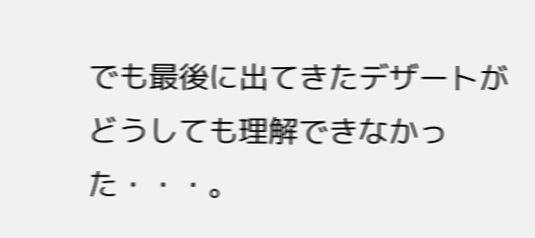でも最後に出てきたデザートがどうしても理解できなかった・・・。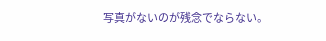写真がないのが残念でならない。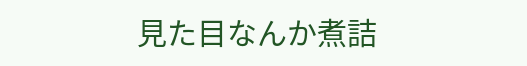見た目なんか煮詰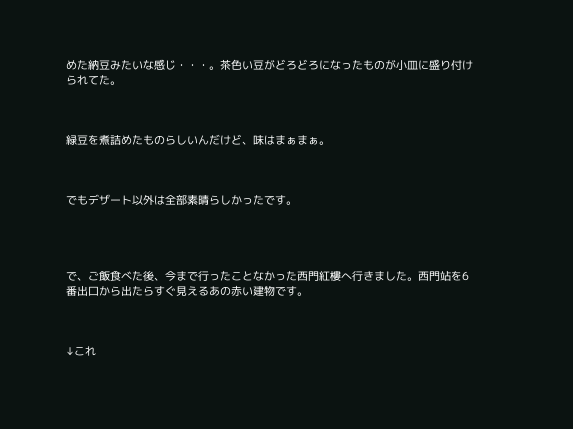めた納豆みたいな感じ・・・。茶色い豆がどろどろになったものが小皿に盛り付けられてた。



緑豆を煮詰めたものらしいんだけど、味はまぁまぁ。



でもデザート以外は全部素晴らしかったです。




で、ご飯食べた後、今まで行ったことなかった西門紅樓へ行きました。西門站を6番出口から出たらすぐ見えるあの赤い建物です。



↓これ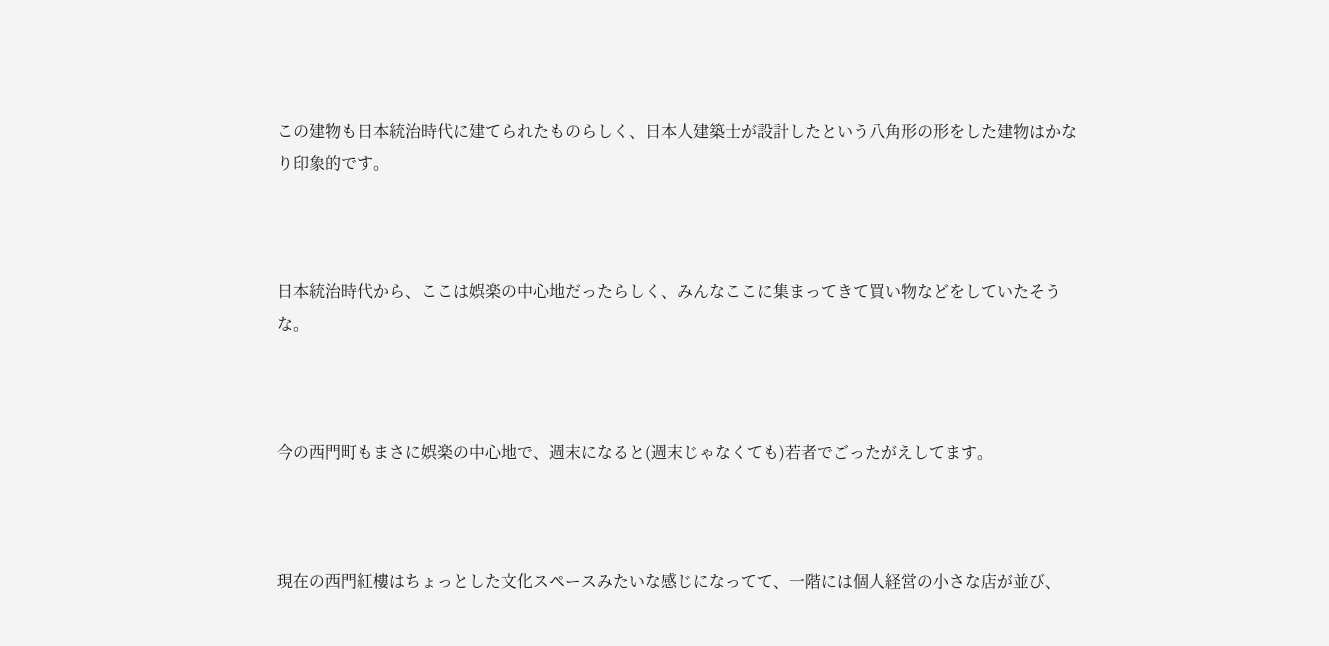この建物も日本統治時代に建てられたものらしく、日本人建築士が設計したという八角形の形をした建物はかなり印象的です。



日本統治時代から、ここは娯楽の中心地だったらしく、みんなここに集まってきて買い物などをしていたそうな。



今の西門町もまさに娯楽の中心地で、週末になると(週末じゃなくても)若者でごったがえしてます。



現在の西門紅樓はちょっとした文化スペースみたいな感じになってて、一階には個人経営の小さな店が並び、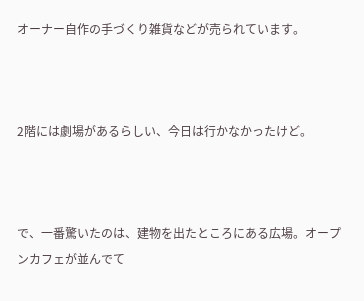オーナー自作の手づくり雑貨などが売られています。



2階には劇場があるらしい、今日は行かなかったけど。



で、一番驚いたのは、建物を出たところにある広場。オープンカフェが並んでて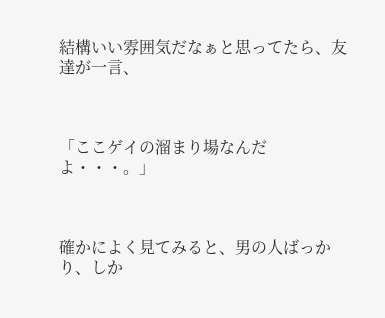結構いい雰囲気だなぁと思ってたら、友達が一言、



「ここゲイの溜まり場なんだよ・・・。」



確かによく見てみると、男の人ばっかり、しか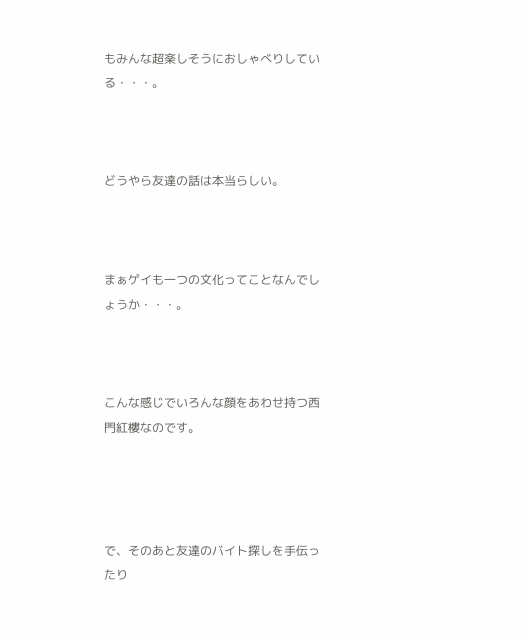もみんな超楽しそうにおしゃべりしている・・・。



どうやら友達の話は本当らしい。



まぁゲイも一つの文化ってことなんでしょうか・・・。



こんな感じでいろんな顔をあわせ持つ西門紅樓なのです。




で、そのあと友達のバイト探しを手伝ったり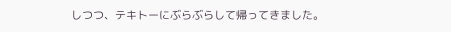しつつ、テキトーにぶらぶらして帰ってきました。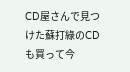CD屋さんで見つけた蘇打綠のCDも買って今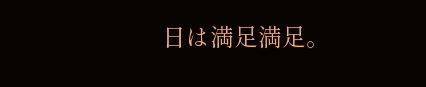日は満足満足。